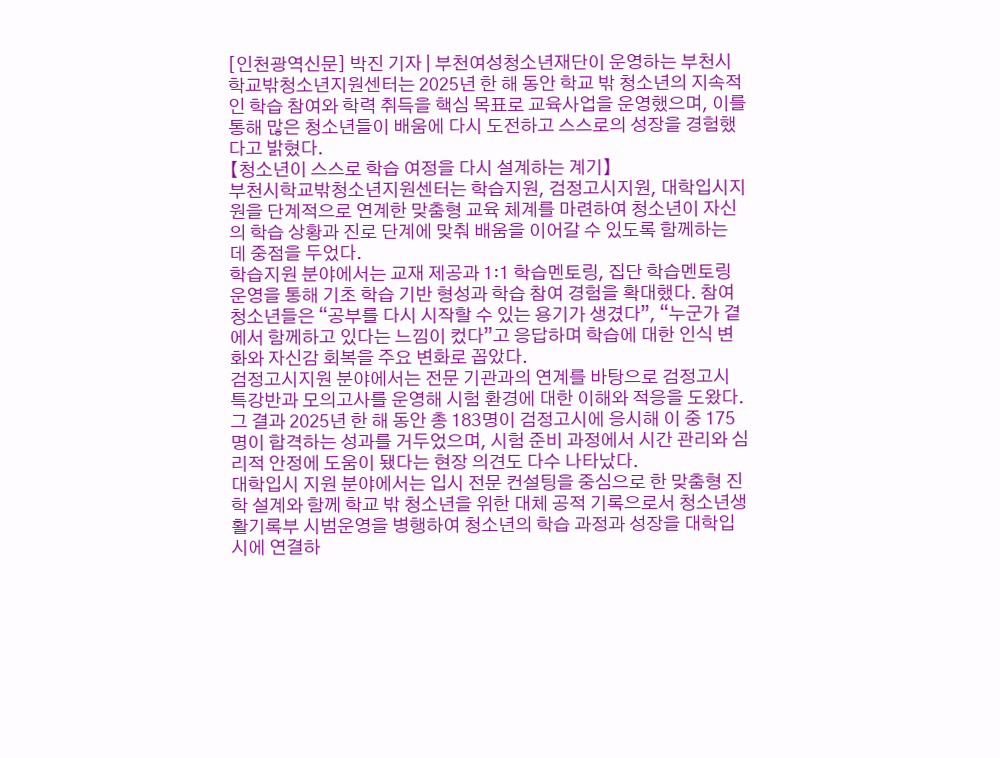[인천광역신문] 박진 기자 | 부천여성청소년재단이 운영하는 부천시학교밖청소년지원센터는 2025년 한 해 동안 학교 밖 청소년의 지속적인 학습 참여와 학력 취득을 핵심 목표로 교육사업을 운영했으며, 이를 통해 많은 청소년들이 배움에 다시 도전하고 스스로의 성장을 경험했다고 밝혔다.
【청소년이 스스로 학습 여정을 다시 설계하는 계기】
부천시학교밖청소년지원센터는 학습지원, 검정고시지원, 대학입시지원을 단계적으로 연계한 맞춤형 교육 체계를 마련하여 청소년이 자신의 학습 상황과 진로 단계에 맞춰 배움을 이어갈 수 있도록 함께하는 데 중점을 두었다.
학습지원 분야에서는 교재 제공과 1:1 학습멘토링, 집단 학습멘토링 운영을 통해 기초 학습 기반 형성과 학습 참여 경험을 확대했다. 참여 청소년들은 “공부를 다시 시작할 수 있는 용기가 생겼다”, “누군가 곁에서 함께하고 있다는 느낌이 컸다”고 응답하며 학습에 대한 인식 변화와 자신감 회복을 주요 변화로 꼽았다.
검정고시지원 분야에서는 전문 기관과의 연계를 바탕으로 검정고시 특강반과 모의고사를 운영해 시험 환경에 대한 이해와 적응을 도왔다. 그 결과 2025년 한 해 동안 총 183명이 검정고시에 응시해 이 중 175명이 합격하는 성과를 거두었으며, 시험 준비 과정에서 시간 관리와 심리적 안정에 도움이 됐다는 현장 의견도 다수 나타났다.
대학입시 지원 분야에서는 입시 전문 컨설팅을 중심으로 한 맞춤형 진학 설계와 함께 학교 밖 청소년을 위한 대체 공적 기록으로서 청소년생활기록부 시범운영을 병행하여 청소년의 학습 과정과 성장을 대학입시에 연결하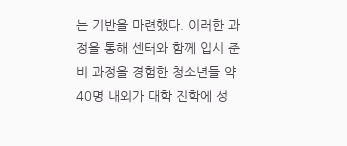는 기반을 마련했다. 이러한 과정을 통해 센터와 함께 입시 준비 과정을 경험한 청소년들 약 40명 내외가 대학 진학에 성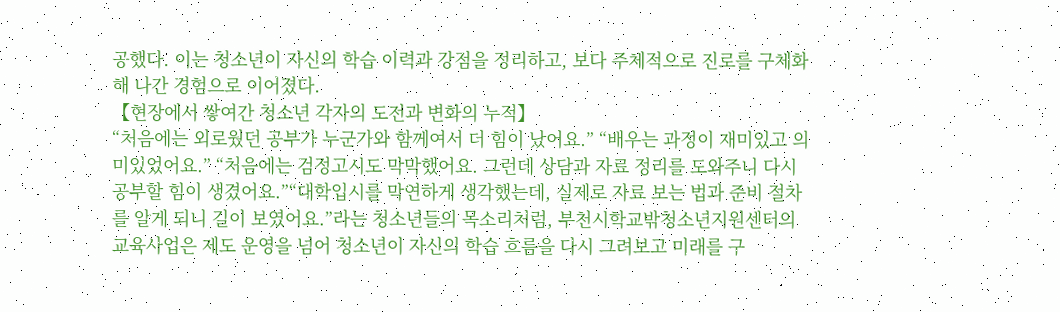공했다. 이는 청소년이 자신의 학습 이력과 강점을 정리하고, 보다 주체적으로 진로를 구체화해 나간 경험으로 이어졌다.
【현장에서 쌓여간 청소년 각자의 도전과 변화의 누적】
“처음에는 외로웠던 공부가 누군가와 함께여서 더 힘이 났어요.” “배우는 과정이 재미있고 의미있었어요.” “처음에는 검정고시도 막막했어요. 그런데 상담과 자료 정리를 도와주니 다시 공부할 힘이 생겼어요.”“대학입시를 막연하게 생각했는데, 실제로 자료 보는 법과 준비 절차를 알게 되니 길이 보였어요.”라는 청소년들의 목소리처럼, 부천시학교밖청소년지원센터의 교육사업은 제도 운영을 넘어 청소년이 자신의 학습 흐름을 다시 그려보고 미래를 구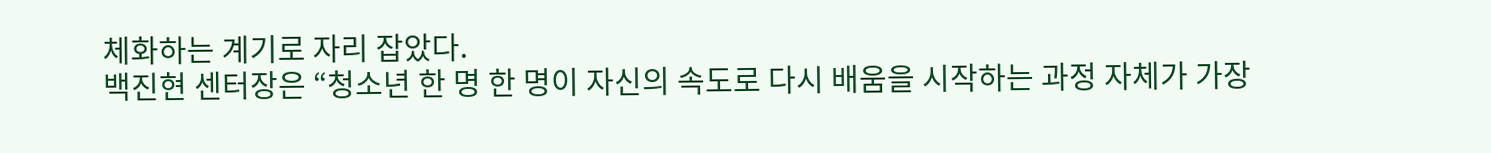체화하는 계기로 자리 잡았다.
백진현 센터장은 “청소년 한 명 한 명이 자신의 속도로 다시 배움을 시작하는 과정 자체가 가장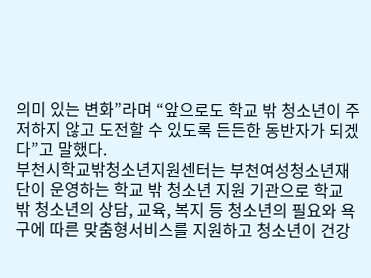의미 있는 변화”라며 “앞으로도 학교 밖 청소년이 주저하지 않고 도전할 수 있도록 든든한 동반자가 되겠다”고 말했다.
부천시학교밖청소년지원센터는 부천여성청소년재단이 운영하는 학교 밖 청소년 지원 기관으로 학교 밖 청소년의 상담, 교육, 복지 등 청소년의 필요와 욕구에 따른 맞춤형서비스를 지원하고 청소년이 건강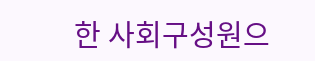한 사회구성원으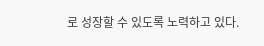로 성장할 수 있도록 노력하고 있다.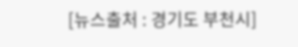[뉴스출처 : 경기도 부천시]